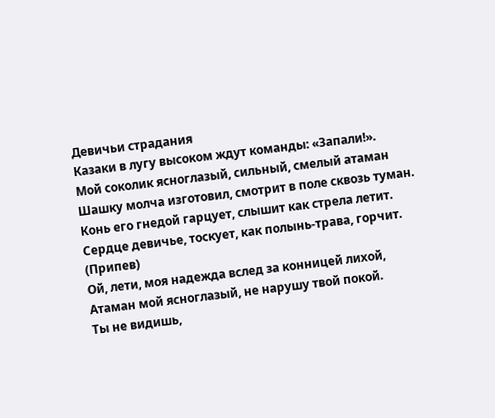Девичьи страдания
Казаки в лугу высоком ждут команды: «Запали!».
Мой соколик ясноглазый, сильный, смелый атаман
Шашку молча изготовил, смотрит в поле сквозь туман.
Конь его гнедой гарцует, слышит как стрела летит.
Сердце девичье, тоскует, как полынь-трава, горчит.
(Припев)
Ой, лети, моя надежда вслед за конницей лихой,
Атаман мой ясноглазый, не нарушу твой покой.
Ты не видишь,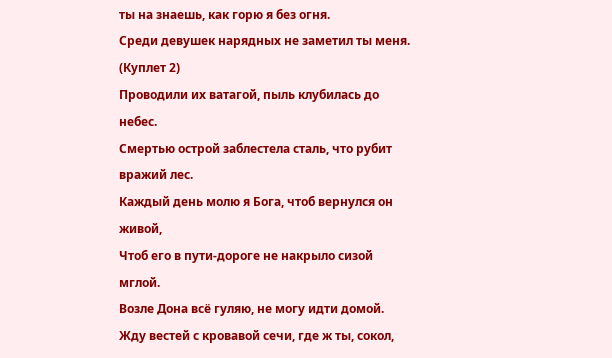ты на знаешь, как горю я без огня.
Среди девушек нарядных не заметил ты меня.
(Куплет 2)
Проводили их ватагой, пыль клубилась до небес.
Смертью острой заблестела сталь, что рубит вражий лес.
Каждый день молю я Бога, чтоб вернулся он живой,
Чтоб его в пути-дороге не накрыло сизой мглой.
Возле Дона всё гуляю, не могу идти домой.
Жду вестей с кровавой сечи, где ж ты, сокол,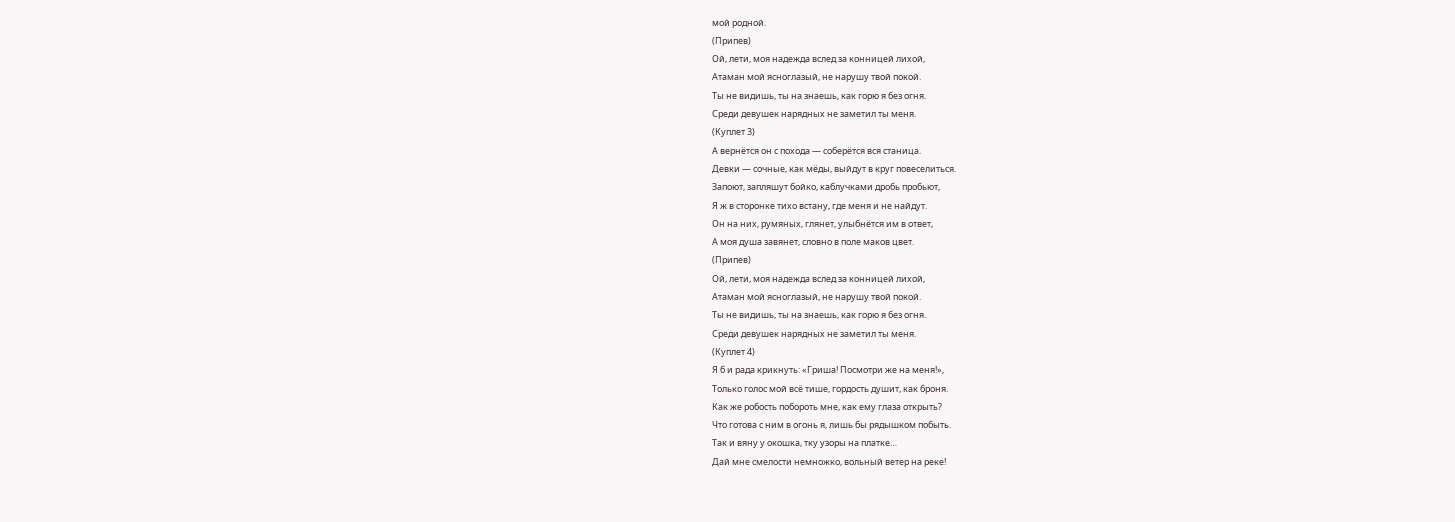мой родной.
(Припев)
Ой, лети, моя надежда вслед за конницей лихой,
Атаман мой ясноглазый, не нарушу твой покой.
Ты не видишь, ты на знаешь, как горю я без огня.
Среди девушек нарядных не заметил ты меня.
(Куплет 3)
А вернётся он с похода — соберётся вся станица.
Девки — сочные, как мёды, выйдут в круг повеселиться.
Запоют, запляшут бойко, каблучками дробь пробьют,
Я ж в сторонке тихо встану, где меня и не найдут.
Он на них, румяных, глянет, улыбнётся им в ответ,
А моя душа завянет, словно в поле маков цвет.
(Припев)
Ой, лети, моя надежда вслед за конницей лихой,
Атаман мой ясноглазый, не нарушу твой покой.
Ты не видишь, ты на знаешь, как горю я без огня.
Среди девушек нарядных не заметил ты меня.
(Куплет 4)
Я б и рада крикнуть: «Гриша! Посмотри же на меня!»,
Только голос мой всё тише, гордость душит, как броня.
Как же робость побороть мне, как ему глаза открыть?
Что готова с ним в огонь я, лишь бы рядышком побыть.
Так и вяну у окошка, тку узоры на платке…
Дай мне смелости немножко, вольный ветер на реке!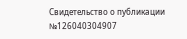Свидетельство о публикации №126040304907